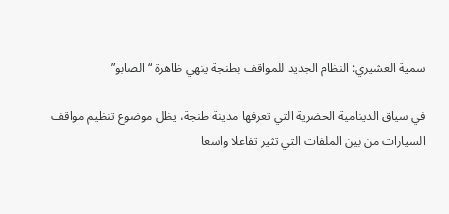سمية العشيري: النظام الجديد للمواقف بطنجة ينهي ظاهرة “الصابو”

في سياق الدينامية الحضرية التي تعرفها مدينة طنجة، يظل موضوع تنظيم مواقف السيارات من بين الملفات التي تثير تفاعلا واسعا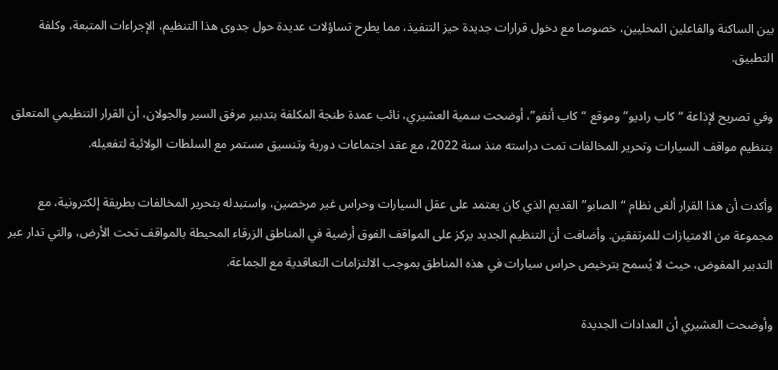بين الساكنة والفاعلين المحليين، خصوصا مع دخول قرارات جديدة حيز التنفيذ، مما يطرح تساؤلات عديدة حول جدوى هذا التنظيم، الإجراءات المتبعة، وكلفة التطبيق.

وفي تصريح لإذاعة “كاب راديو” وموقع “كاب أنفو”، أوضحت سمية العشيري، نائب عمدة طنجة المكلفة بتدبير مرفق السير والجولان، أن القرار التنظيمي المتعلق بتنظيم مواقف السيارات وتحرير المخالفات تمت دراسته منذ سنة 2022، مع عقد اجتماعات دورية وتنسيق مستمر مع السلطات الولائية لتفعيله.

وأكدت أن هذا القرار ألغى نظام “الصابو” القديم الذي كان يعتمد على عقل السيارات وحراس غير مرخصين، واستبدله بتحرير المخالفات بطريقة إلكترونية، مع مجموعة من الامتيازات للمرتفقين. وأضافت أن التنظيم الجديد يركز على المواقف الفوق أرضية في المناطق الزرقاء المحيطة بالمواقف تحت الأرض، والتي تدار عبر التدبير المفوض، حيث لا يُسمح بترخيص حراس سيارات في هذه المناطق بموجب الالتزامات التعاقدية مع الجماعة.

وأوضحت العشيري أن العدادات الجديدة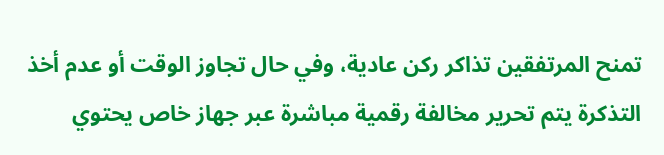تمنح المرتفقين تذاكر ركن عادية، وفي حال تجاوز الوقت أو عدم أخذ التذكرة يتم تحرير مخالفة رقمية مباشرة عبر جهاز خاص يحتوي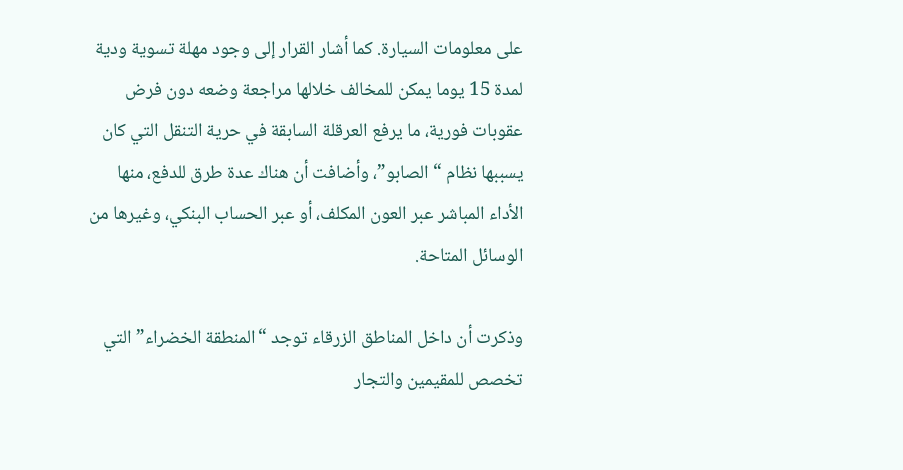على معلومات السيارة. كما أشار القرار إلى وجود مهلة تسوية ودية لمدة 15 يوما يمكن للمخالف خلالها مراجعة وضعه دون فرض عقوبات فورية، ما يرفع العرقلة السابقة في حرية التنقل التي كان يسببها نظام “الصابو”، وأضافت أن هناك عدة طرق للدفع، منها الأداء المباشر عبر العون المكلف، أو عبر الحساب البنكي، وغيرها من الوسائل المتاحة.

وذكرت أن داخل المناطق الزرقاء توجد “المنطقة الخضراء” التي تخصص للمقيمين والتجار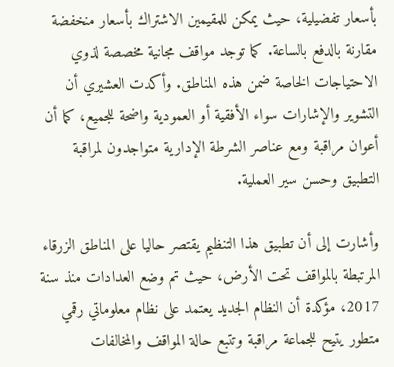بأسعار تفضيلية، حيث يمكن للمقيمين الاشتراك بأسعار منخفضة مقارنة بالدفع بالساعة. كما توجد مواقف مجانية مخصصة لذوي الاحتياجات الخاصة ضمن هذه المناطق. وأكدت العشيري أن التشوير والإشارات سواء الأفقية أو العمودية واضحة للجميع، كما أن أعوان مراقبة ومع عناصر الشرطة الإدارية متواجدون لمراقبة التطبيق وحسن سير العملية.

وأشارت إلى أن تطبيق هذا التنظيم يقتصر حاليا على المناطق الزرقاء المرتبطة بالمواقف تحت الأرض، حيث تم وضع العدادات منذ سنة 2017، مؤكدة أن النظام الجديد يعتمد على نظام معلوماتي رقمي متطور يتيح للجماعة مراقبة وتتبع حالة المواقف والمخالفات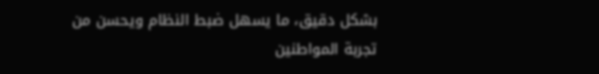بشكل دقيق، ما يسهل ضبط النظام ويحسن من تجربة المواطنين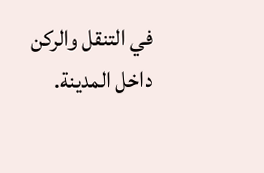في التنقل والركن داخل المدينة.